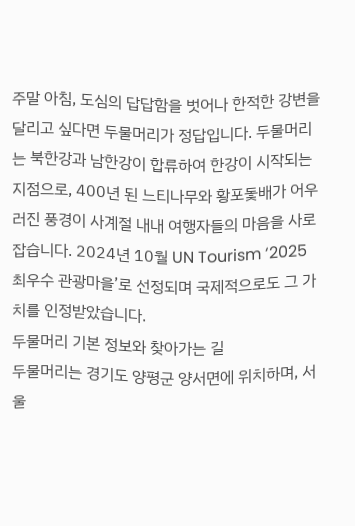주말 아침, 도심의 답답함을 벗어나 한적한 강변을 달리고 싶다면 두물머리가 정답입니다. 두물머리는 북한강과 남한강이 합류하여 한강이 시작되는 지점으로, 400년 된 느티나무와 황포돛배가 어우러진 풍경이 사계절 내내 여행자들의 마음을 사로잡습니다. 2024년 10월 UN Tourism ‘2025 최우수 관광마을’로 선정되며 국제적으로도 그 가치를 인정받았습니다.
두물머리 기본 정보와 찾아가는 길
두물머리는 경기도 양평군 양서면에 위치하며, 서울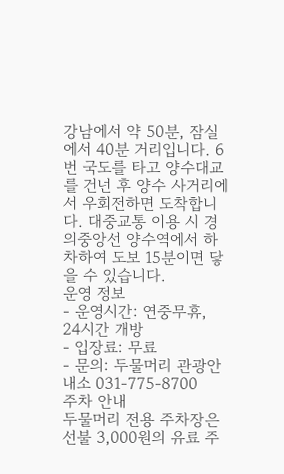강남에서 약 50분, 잠실에서 40분 거리입니다. 6번 국도를 타고 양수대교를 건넌 후 양수 사거리에서 우회전하면 도착합니다. 대중교통 이용 시 경의중앙선 양수역에서 하차하여 도보 15분이면 닿을 수 있습니다.
운영 정보
- 운영시간: 연중무휴, 24시간 개방
- 입장료: 무료
- 문의: 두물머리 관광안내소 031-775-8700
주차 안내
두물머리 전용 주차장은 선불 3,000원의 유료 주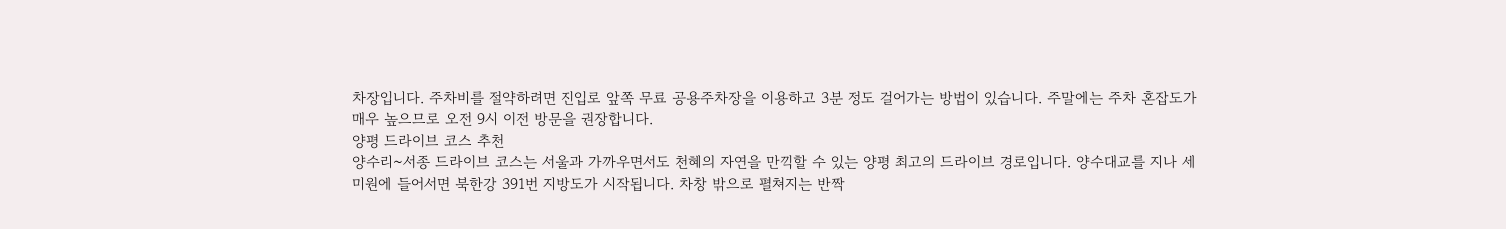차장입니다. 주차비를 절약하려면 진입로 앞쪽 무료 공용주차장을 이용하고 3분 정도 걸어가는 방법이 있습니다. 주말에는 주차 혼잡도가 매우 높으므로 오전 9시 이전 방문을 권장합니다.
양평 드라이브 코스 추천
양수리~서종 드라이브 코스는 서울과 가까우면서도 천혜의 자연을 만끽할 수 있는 양평 최고의 드라이브 경로입니다. 양수대교를 지나 세미원에 들어서면 북한강 391번 지방도가 시작됩니다. 차창 밖으로 펼쳐지는 반짝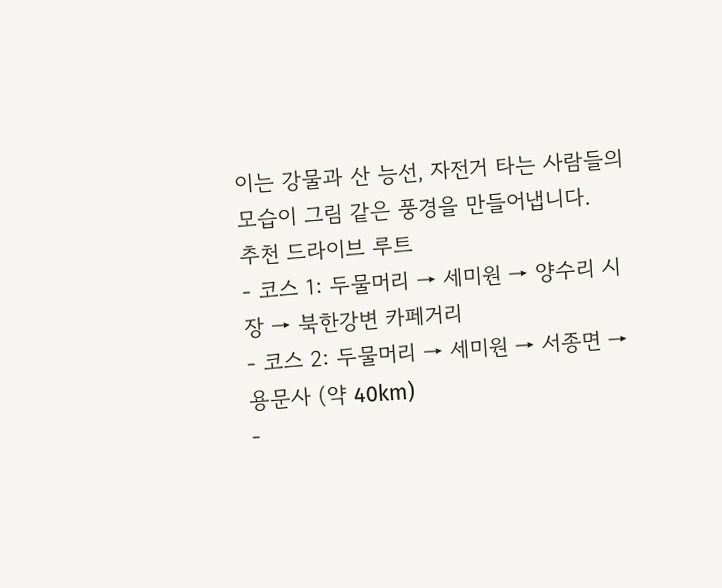이는 강물과 산 능선, 자전거 타는 사람들의 모습이 그림 같은 풍경을 만들어냅니다.
추천 드라이브 루트
- 코스 1: 두물머리 → 세미원 → 양수리 시장 → 북한강변 카페거리
- 코스 2: 두물머리 → 세미원 → 서종면 → 용문사 (약 40km)
-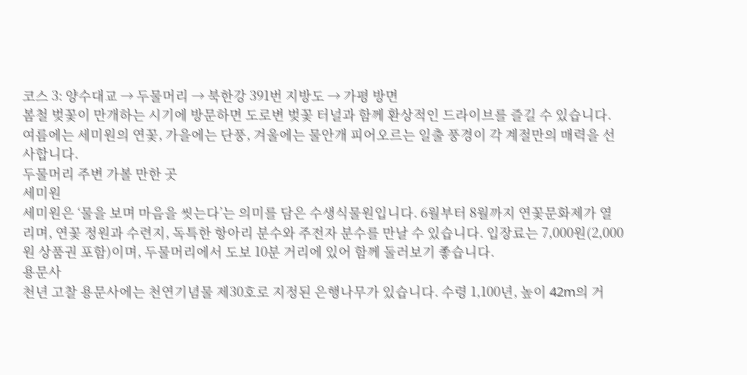코스 3: 양수대교 → 두물머리 → 북한강 391번 지방도 → 가평 방면
봄철 벚꽃이 만개하는 시기에 방문하면 도로변 벚꽃 터널과 함께 환상적인 드라이브를 즐길 수 있습니다. 여름에는 세미원의 연꽃, 가을에는 단풍, 겨울에는 물안개 피어오르는 일출 풍경이 각 계절만의 매력을 선사합니다.
두물머리 주변 가볼 만한 곳
세미원
세미원은 ‘물을 보며 마음을 씻는다’는 의미를 담은 수생식물원입니다. 6월부터 8월까지 연꽃문화제가 열리며, 연꽃 정원과 수련지, 독특한 항아리 분수와 주전자 분수를 만날 수 있습니다. 입장료는 7,000원(2,000원 상품권 포함)이며, 두물머리에서 도보 10분 거리에 있어 함께 둘러보기 좋습니다.
용문사
천년 고찰 용문사에는 천연기념물 제30호로 지정된 은행나무가 있습니다. 수령 1,100년, 높이 42m의 거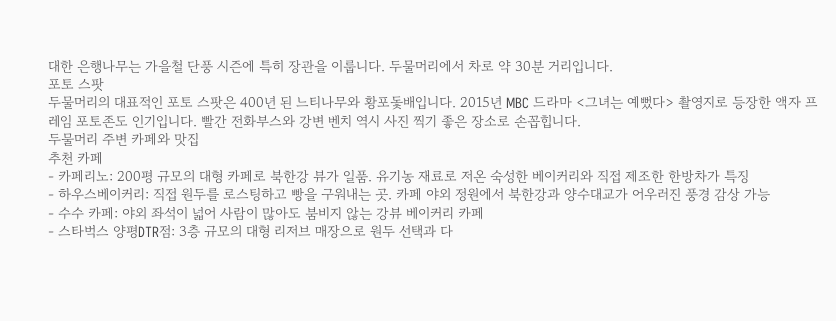대한 은행나무는 가을철 단풍 시즌에 특히 장관을 이룹니다. 두물머리에서 차로 약 30분 거리입니다.
포토 스팟
두물머리의 대표적인 포토 스팟은 400년 된 느티나무와 황포돛배입니다. 2015년 MBC 드라마 <그녀는 예뻤다> 촬영지로 등장한 액자 프레임 포토존도 인기입니다. 빨간 전화부스와 강변 벤치 역시 사진 찍기 좋은 장소로 손꼽힙니다.
두물머리 주변 카페와 맛집
추천 카페
- 카페리노: 200평 규모의 대형 카페로 북한강 뷰가 일품. 유기농 재료로 저온 숙성한 베이커리와 직접 제조한 한방차가 특징
- 하우스베이커리: 직접 원두를 로스팅하고 빵을 구워내는 곳. 카페 야외 정원에서 북한강과 양수대교가 어우러진 풍경 감상 가능
- 수수 카페: 야외 좌석이 넓어 사람이 많아도 붐비지 않는 강뷰 베이커리 카페
- 스타벅스 양평DTR점: 3층 규모의 대형 리저브 매장으로 원두 선택과 다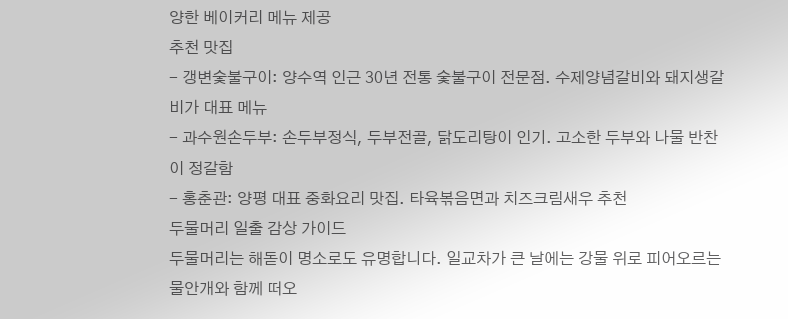양한 베이커리 메뉴 제공
추천 맛집
- 갱변숯불구이: 양수역 인근 30년 전통 숯불구이 전문점. 수제양념갈비와 돼지생갈비가 대표 메뉴
- 과수원손두부: 손두부정식, 두부전골, 닭도리탕이 인기. 고소한 두부와 나물 반찬이 정갈함
- 홍춘관: 양평 대표 중화요리 맛집. 타육볶음면과 치즈크림새우 추천
두물머리 일출 감상 가이드
두물머리는 해돋이 명소로도 유명합니다. 일교차가 큰 날에는 강물 위로 피어오르는 물안개와 함께 떠오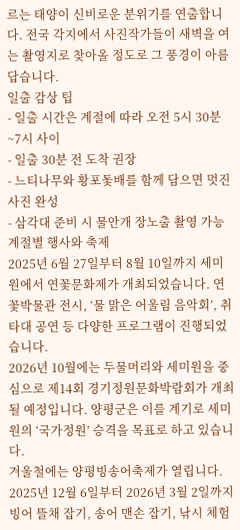르는 태양이 신비로운 분위기를 연출합니다. 전국 각지에서 사진작가들이 새벽을 여는 촬영지로 찾아올 정도로 그 풍경이 아름답습니다.
일출 감상 팁
- 일출 시간은 계절에 따라 오전 5시 30분~7시 사이
- 일출 30분 전 도착 권장
- 느티나무와 황포돛배를 함께 담으면 멋진 사진 완성
- 삼각대 준비 시 물안개 장노출 촬영 가능
계절별 행사와 축제
2025년 6월 27일부터 8월 10일까지 세미원에서 연꽃문화제가 개최되었습니다. 연꽃박물관 전시, ‘물 맑은 어울림 음악회’, 취타대 공연 등 다양한 프로그램이 진행되었습니다.
2026년 10월에는 두물머리와 세미원을 중심으로 제14회 경기정원문화박람회가 개최될 예정입니다. 양평군은 이를 계기로 세미원의 ‘국가정원’ 승격을 목표로 하고 있습니다.
겨울철에는 양평빙송어축제가 열립니다. 2025년 12월 6일부터 2026년 3월 2일까지 빙어 뜰채 잡기, 송어 맨손 잡기, 낚시 체험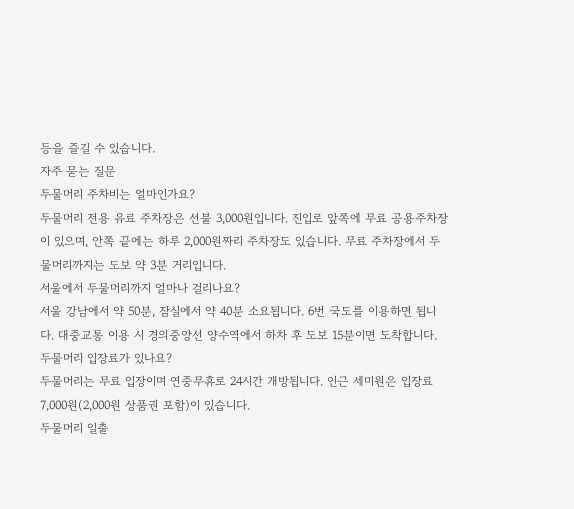등을 즐길 수 있습니다.
자주 묻는 질문
두물머리 주차비는 얼마인가요?
두물머리 전용 유료 주차장은 선불 3,000원입니다. 진입로 앞쪽에 무료 공용주차장이 있으며, 안쪽 끝에는 하루 2,000원짜리 주차장도 있습니다. 무료 주차장에서 두물머리까지는 도보 약 3분 거리입니다.
서울에서 두물머리까지 얼마나 걸리나요?
서울 강남에서 약 50분, 잠실에서 약 40분 소요됩니다. 6번 국도를 이용하면 됩니다. 대중교통 이용 시 경의중앙선 양수역에서 하차 후 도보 15분이면 도착합니다.
두물머리 입장료가 있나요?
두물머리는 무료 입장이며 연중무휴로 24시간 개방됩니다. 인근 세미원은 입장료 7,000원(2,000원 상품권 포함)이 있습니다.
두물머리 일출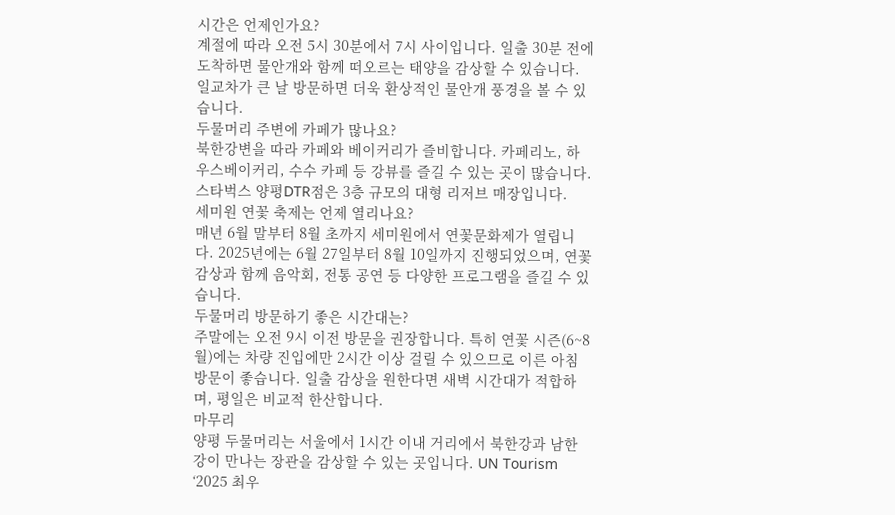시간은 언제인가요?
계절에 따라 오전 5시 30분에서 7시 사이입니다. 일출 30분 전에 도착하면 물안개와 함께 떠오르는 태양을 감상할 수 있습니다. 일교차가 큰 날 방문하면 더욱 환상적인 물안개 풍경을 볼 수 있습니다.
두물머리 주변에 카페가 많나요?
북한강변을 따라 카페와 베이커리가 즐비합니다. 카페리노, 하우스베이커리, 수수 카페 등 강뷰를 즐길 수 있는 곳이 많습니다. 스타벅스 양평DTR점은 3층 규모의 대형 리저브 매장입니다.
세미원 연꽃 축제는 언제 열리나요?
매년 6월 말부터 8월 초까지 세미원에서 연꽃문화제가 열립니다. 2025년에는 6월 27일부터 8월 10일까지 진행되었으며, 연꽃 감상과 함께 음악회, 전통 공연 등 다양한 프로그램을 즐길 수 있습니다.
두물머리 방문하기 좋은 시간대는?
주말에는 오전 9시 이전 방문을 권장합니다. 특히 연꽃 시즌(6~8월)에는 차량 진입에만 2시간 이상 걸릴 수 있으므로 이른 아침 방문이 좋습니다. 일출 감상을 원한다면 새벽 시간대가 적합하며, 평일은 비교적 한산합니다.
마무리
양평 두물머리는 서울에서 1시간 이내 거리에서 북한강과 남한강이 만나는 장관을 감상할 수 있는 곳입니다. UN Tourism ‘2025 최우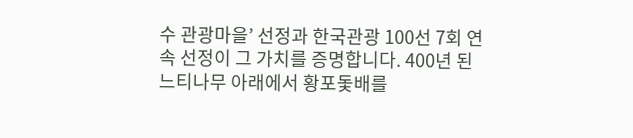수 관광마을’ 선정과 한국관광 100선 7회 연속 선정이 그 가치를 증명합니다. 400년 된 느티나무 아래에서 황포돛배를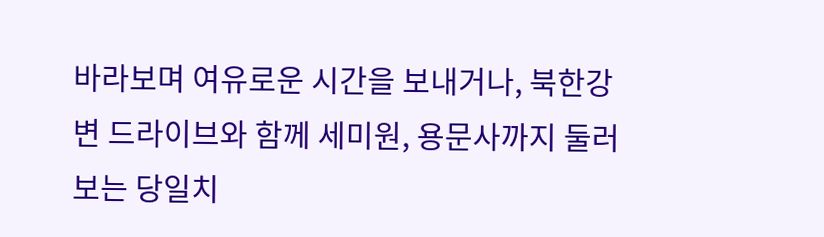바라보며 여유로운 시간을 보내거나, 북한강변 드라이브와 함께 세미원, 용문사까지 둘러보는 당일치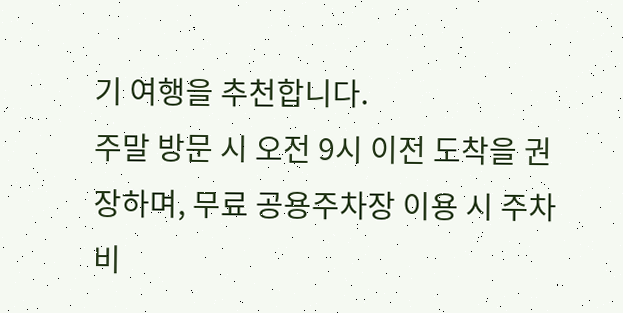기 여행을 추천합니다.
주말 방문 시 오전 9시 이전 도착을 권장하며, 무료 공용주차장 이용 시 주차비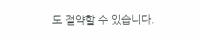도 절약할 수 있습니다.